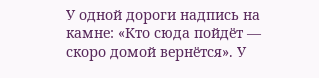У одной дороги надпись на камне: «Кто сюда пойдёт — скоро домой вернётся». У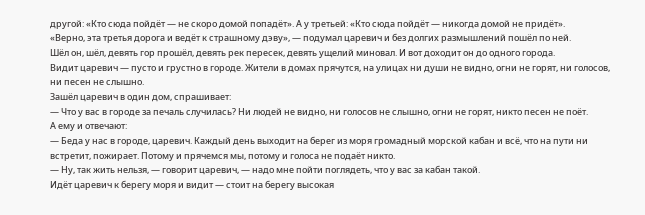другой: «Кто сюда пойдёт — не скоро домой попадёт». А у третьей: «Кто сюда пойдёт — никогда домой не придёт».
«Верно, эта третья дорога и ведёт к страшному дэву», — подумал царевич и без долгих размышлений пошёл по ней.
Шёл он, шёл, девять гор прошёл, девять рек пересек, девять ущелий миновал. И вот доходит он до одного города.
Видит царевич — пусто и грустно в городе. Жители в домах прячутся, на улицах ни души не видно, огни не горят, ни голосов, ни песен не слышно.
Зашёл царевич в один дом, спрашивает:
— Что у вас в городе за печаль случилась? Ни людей не видно, ни голосов не слышно, огни не горят, никто песен не поёт.
А ему и отвечают:
— Беда у нас в городе, царевич. Каждый день выходит на берег из моря громадный морской кабан и всё, что на пути ни встретит, пожирает. Потому и прячемся мы, потому и голоса не подаёт никто.
— Ну, так жить нельзя, — говорит царевич, — надо мне пойти поглядеть, что у вас за кабан такой.
Идёт царевич к берегу моря и видит — стоит на берегу высокая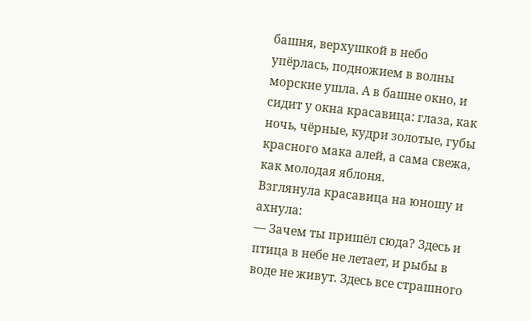башня, верхушкой в небо упёрлась, подножием в волны морские ушла. А в башне окно, и сидит у окна красавица: глаза, как ночь, чёрные, кудри золотые, губы красного мака алей, а сама свежа, как молодая яблоня.
Взглянула красавица на юношу и ахнула:
— Зачем ты пришёл сюда? Здесь и птица в небе не летает, и рыбы в воде не живут. Здесь все страшного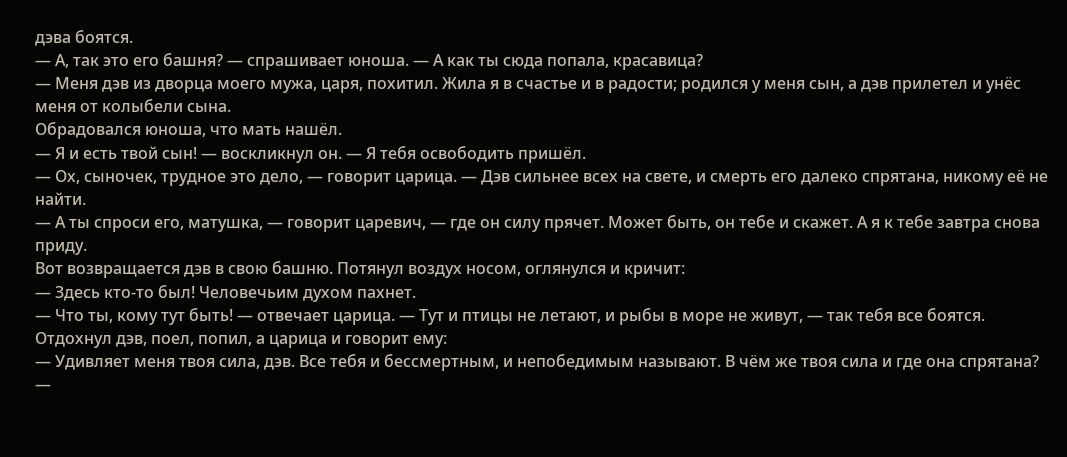дэва боятся.
— А, так это его башня? — спрашивает юноша. — А как ты сюда попала, красавица?
— Меня дэв из дворца моего мужа, царя, похитил. Жила я в счастье и в радости; родился у меня сын, а дэв прилетел и унёс меня от колыбели сына.
Обрадовался юноша, что мать нашёл.
— Я и есть твой сын! — воскликнул он. — Я тебя освободить пришёл.
— Ох, сыночек, трудное это дело, — говорит царица. — Дэв сильнее всех на свете, и смерть его далеко спрятана, никому её не найти.
— А ты спроси его, матушка, — говорит царевич, — где он силу прячет. Может быть, он тебе и скажет. А я к тебе завтра снова приду.
Вот возвращается дэв в свою башню. Потянул воздух носом, оглянулся и кричит:
— Здесь кто-то был! Человечьим духом пахнет.
— Что ты, кому тут быть! — отвечает царица. — Тут и птицы не летают, и рыбы в море не живут, — так тебя все боятся.
Отдохнул дэв, поел, попил, а царица и говорит ему:
— Удивляет меня твоя сила, дэв. Все тебя и бессмертным, и непобедимым называют. В чём же твоя сила и где она спрятана?
—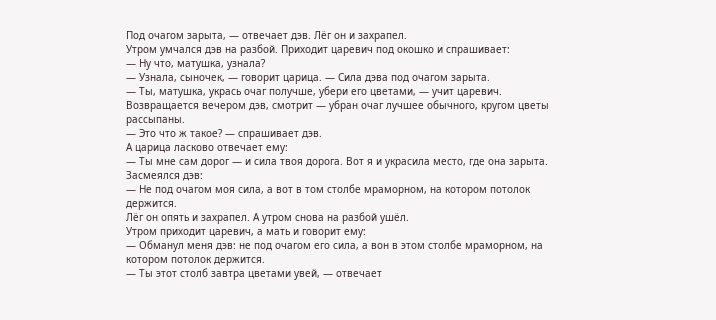Под очагом зарыта, — отвечает дэв. Лёг он и захрапел.
Утром умчался дэв на разбой. Приходит царевич под окошко и спрашивает:
— Ну что, матушка, узнала?
— Узнала, сыночек, — говорит царица. — Сила дэва под очагом зарыта.
— Ты, матушка, укрась очаг получше, убери его цветами, — учит царевич.
Возвращается вечером дэв, смотрит — убран очаг лучшее обычного, кругом цветы рассыпаны.
— Это что ж такое? — спрашивает дэв.
А царица ласково отвечает ему:
— Ты мне сам дорог — и сила твоя дорога. Вот я и украсила место, где она зарыта.
Засмеялся дэв:
— Не под очагом моя сила, а вот в том столбе мраморном, на котором потолок держится.
Лёг он опять и захрапел. А утром снова на разбой ушёл.
Утром приходит царевич, а мать и говорит ему:
— Обманул меня дэв: не под очагом его сила, а вон в этом столбе мраморном, на котором потолок держится.
— Ты этот столб завтра цветами увей, — отвечает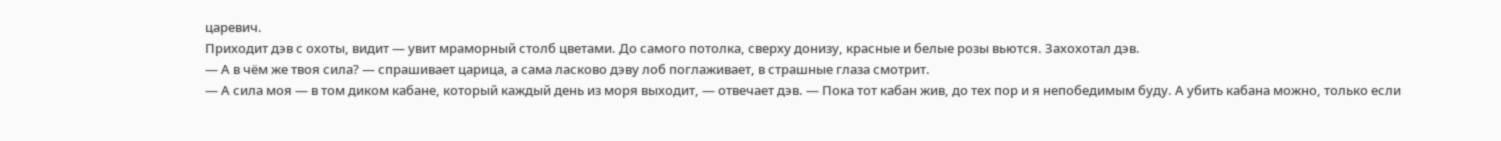царевич.
Приходит дэв с охоты, видит — увит мраморный столб цветами. До самого потолка, сверху донизу, красные и белые розы вьются. Захохотал дэв.
— А в чём же твоя сила? — спрашивает царица, а сама ласково дэву лоб поглаживает, в страшные глаза смотрит.
— А сила моя — в том диком кабане, который каждый день из моря выходит, — отвечает дэв. — Пока тот кабан жив, до тех пор и я непобедимым буду. А убить кабана можно, только если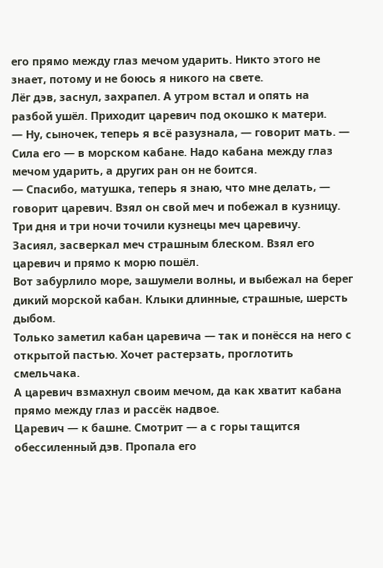его прямо между глаз мечом ударить. Никто этого не знает, потому и не боюсь я никого на свете.
Лёг дэв, заснул, захрапел. А утром встал и опять на разбой ушёл. Приходит царевич под окошко к матери.
— Ну, сыночек, теперь я всё разузнала, — говорит мать. — Сила его — в морском кабане. Надо кабана между глаз мечом ударить, а других ран он не боится.
— Спасибо, матушка, теперь я знаю, что мне делать, — говорит царевич. Взял он свой меч и побежал в кузницу.
Три дня и три ночи точили кузнецы меч царевичу.
Засиял, засверкал меч страшным блеском. Взял его царевич и прямо к морю пошёл.
Вот забурлило море, зашумели волны, и выбежал на берег дикий морской кабан. Клыки длинные, страшные, шерсть дыбом.
Только заметил кабан царевича — так и понёсся на него с открытой пастью. Хочет растерзать, проглотить смельчака.
А царевич взмахнул своим мечом, да как хватит кабана прямо между глаз и рассёк надвое.
Царевич — к башне. Смотрит — а с горы тащится обессиленный дэв. Пропала его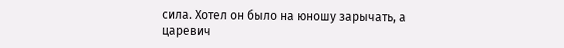сила. Хотел он было на юношу зарычать, а царевич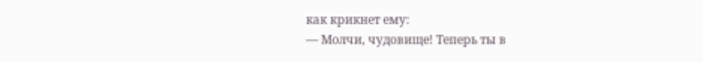как крикнет ему:
— Молчи, чудовище! Теперь ты в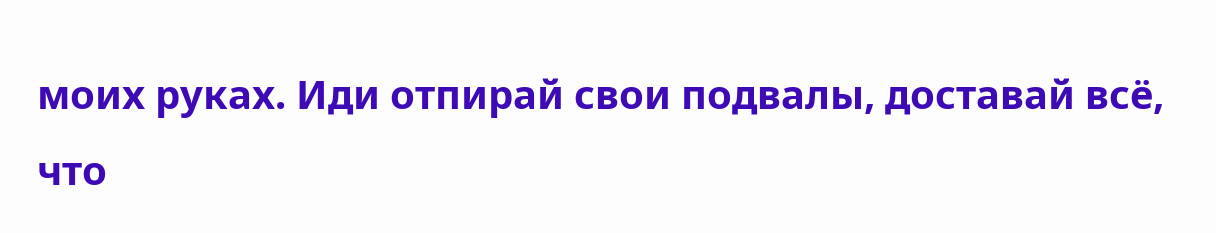моих руках. Иди отпирай свои подвалы, доставай всё, что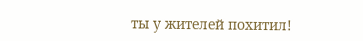ты у жителей похитил!